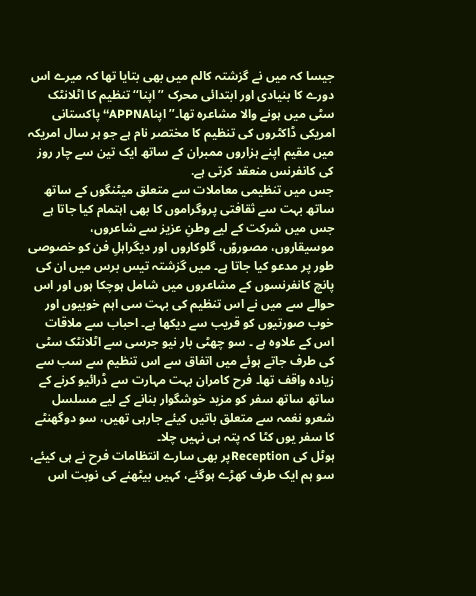جیسا کہ میں نے گزشتہ کالم میں بھی بتایا تھا کہ میرے اس دورے کا بنیادی اور ابتدائی محرک ’’اپنا‘‘ تنظیم کا اٹلانٹک سٹی میں ہونے والا مشاعرہ تھا۔’’اپناAPPNA‘‘ پاکستانی امریکی ڈاکٹروں کی تنظیم کا مختصر نام ہے جو ہر سال امریکہ میں مقیم اپنے ہزاروں ممبران کے ساتھ ایک تین سے چار روز کی کانفرنس منعقد کرتی ہے.
جس میں تنظیمی معاملات سے متعلق میٹنگوں کے ساتھ ساتھ بہت سے ثقافتی پروگراموں کا بھی اہتمام کیا جاتا ہے جس میں شرکت کے لیے وطنِ عزیز سے شاعروں، موسیقاروں، مصوروّں، گلوکاروں اور دیگراہلِ فن کو خصوصی طور پر مدعو کیا جاتا ہے۔ میں گزشتہ تیس برس میں ان کی پانچ کانفرنسوں کے مشاعروں میں شامل ہوچکا ہوں اور اس حوالے سے میں نے اس تنظیم کی بہت سی اہم خوبیوں اور خوب صورتیوں کو قریب سے دیکھا ہے۔ احباب سے ملاقات اس کے علاوہ ہے ۔ سو چھٹی بار نیو جرسی سے اٹلانٹک سٹی کی طرف جاتے ہوئے میں اتفاق سے اس تنظیم سے سب سے زیادہ واقف تھا۔ فرح کامران بہت مہارت سے ڈرائیو کرنے کے ساتھ ساتھ سفر کو مزید خوشگوار بنانے کے لیے مسلسل شعرو نغمہ سے متعلق باتیں کیئے جارہی تھیں، سو دوگھنٹے کا سفر یوں کٹا کہ پتہ ہی نہیں چلا۔
ہوٹل کی Receptionپر بھی سارے انتظامات فرح نے ہی کیئے، سو ہم ایک طرف کھڑے ہوگئے، کہیں بیٹھنے کی نوبت اس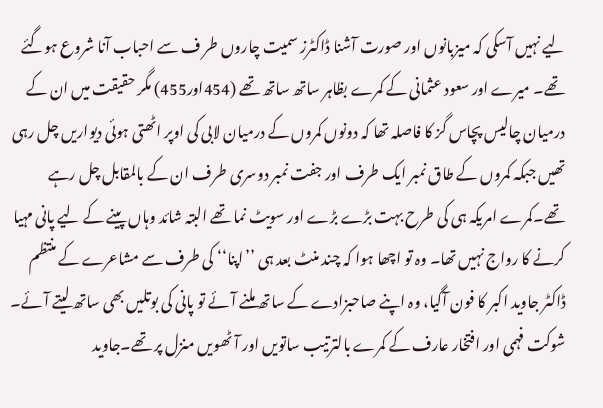لیے نہیں آسکی کہ میزبانوں اور صورت آشنا ڈاکٹرز سمیت چاروں طر ف سے احباب آنا شروع ہوگئے تھے۔ میرے اور سعود عثمانی کے کمرے بظاہر ساتھ ساتھ تھے (454اور455) مگر حقیقت میں ان کے درمیان چالیس پچاس گز کا فاصلہ تھا کہ دونوں کمروں کے درمیان لابی کی اوپر اٹھتی ہوئی دیواریں چل رہی تھیں جبکہ کمروں کے طاق نمبر ایک طرف اور جفت نمبر دوسری طرف ان کے بالمقابل چل رہے تھے۔کمرے امریکہ ہی کی طرح بہت بڑے بڑے اور سویٹ نما تھے البتہ شائد وہاں پینے کے لیے پانی مہیا کرنے کا رواج نہیں تھا۔ وہ تو اچھا ہوا کہ چند منٹ بعد ہی ’’اپنا‘‘ کی طرف سے مشاعرے کے منتظم ڈاکٹر جاوید اکبر کا فون آگیا، وہ اپنے صاحبزادے کے ساتھ ملنے آئے تو پانی کی بوتلیں بھی ساتھ لیتے آئے۔
شوکت فہمی اور افتخار عارف کے کمرے بالترتیب ساتویں اور آٹھویں منزل پر تھے۔جاوید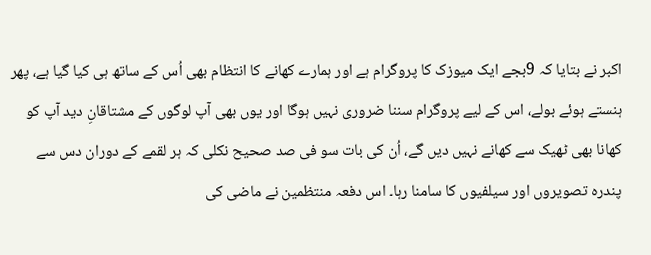اکبر نے بتایا کہ 9بجے ایک میوزک کا پروگرام ہے اور ہمارے کھانے کا انتظام بھی اُس کے ساتھ ہی کیا گیا ہے، پھر ہنستے ہوئے بولے، اس کے لیے پروگرام سننا ضروری نہیں ہوگا اور یوں بھی آپ لوگوں کے مشتاقانِ دید آپ کو کھانا بھی ٹھیک سے کھانے نہیں دیں گے، اُن کی بات سو فی صد صحیح نکلی کہ ہر لقمے کے دوران دس سے پندرہ تصویروں اور سیلفیوں کا سامنا رہا۔ اس دفعہ منتظمین نے ماضی کی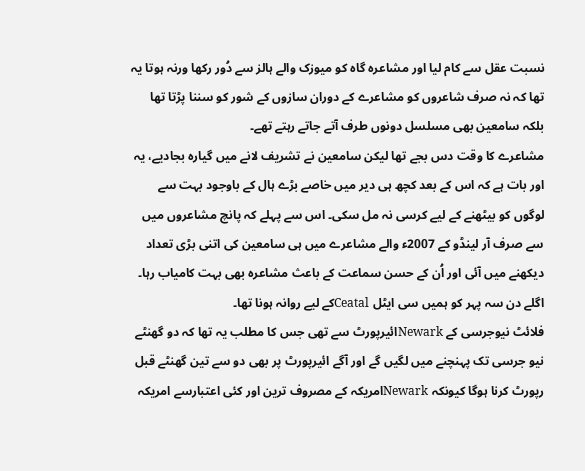نسبت عقل سے کام لیا اور مشاعرہ گاہ کو میوزک والے ہالز سے دُور رکھا ورنہ ہوتا یہ تھا کہ نہ صرف شاعروں کو مشاعرے کے دوران سازوں کے شور کو سننا پڑتا تھا بلکہ سامعین بھی مسلسل دونوں طرف آتے جاتے رہتے تھے۔
مشاعرے کا وقت دس بجے تھا لیکن سامعین نے تشریف لانے میں گیارہ بجادیے، یہ اور بات ہے کہ اس کے بعد کچھ ہی دیر میں خاصے بڑے ہال کے باوجود بہت سے لوگوں کو بیٹھنے کے لیے کرسی نہ مل سکی۔ اس سے پہلے کہ پانچ مشاعروں میں سے صرف آر لینڈو کے 2007ء والے مشاعرے میں ہی سامعین کی اتنی بڑی تعداد دیکھنے میں آئی اور اُن کے حسن سماعت کے باعث مشاعرہ بھی بہت کامیاب رہا۔ اگلے دن سہ پہر کو ہمیں سی ایٹل Ceatalکے لیے روانہ ہونا تھا۔
فلائٹ نیوجرسی کے Newarkائیرپورٹ سے تھی جس کا مطلب یہ تھا کہ دو گھنٹے نیو جرسی تک پہنچنے میں لگیں گے اور آگے ائیرپورٹ پر بھی دو سے تین گھنٹے قبل رپورٹ کرنا ہوگا کیونکہ Newarkامریکہ کے مصروف ترین اور کئی اعتبارسے امریکہ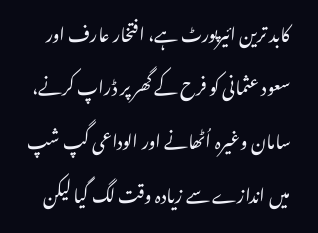کابد ترین ائیرپورٹ ہے، افتخار عارف اور سعود عثمانی کو فرح کے گھر پر ڈراپ کرنے، سامان وغیرہ اُٹھانے اور الوداعی گپ شپ میں اندازے سے زیادہ وقت لگ گیا لیکن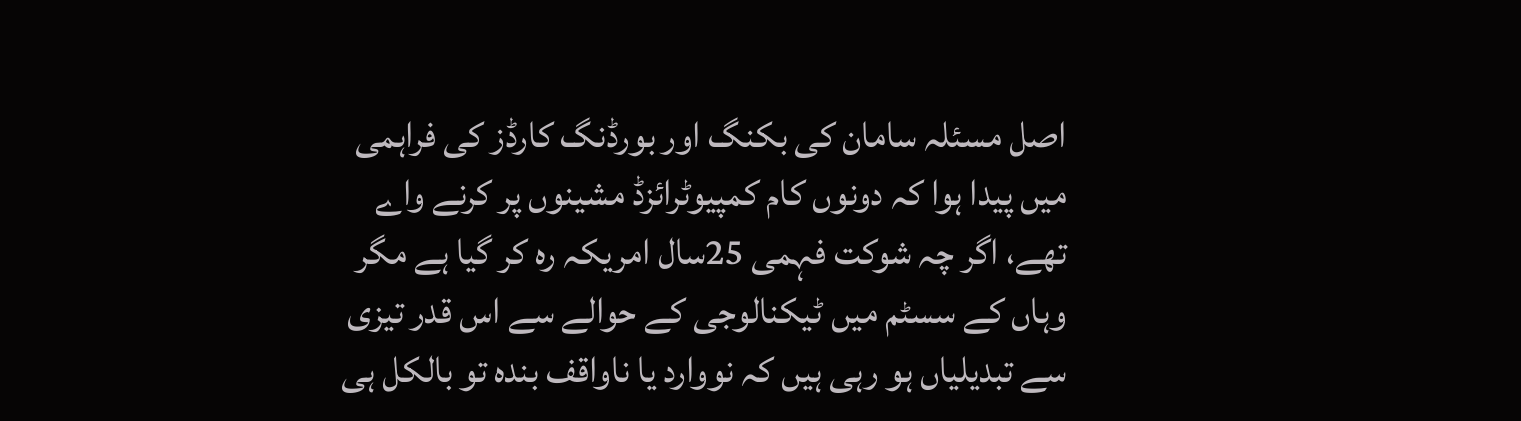اصل مسئلہ سامان کی بکنگ اور بورڈنگ کارڈز کی فراہمی میں پیدا ہوا کہ دونوں کام کمپیوٹرائزڈ مشینوں پر کرنے واے تھے، اگر چہ شوکت فہمی 25سال امریکہ رہ کر گیا ہے مگر وہاں کے سسٹم میں ٹیکنالوجی کے حوالے سے اس قدر تیزی سے تبدیلیاں ہو رہی ہیں کہ نووارد یا ناواقف بندہ تو بالکل ہی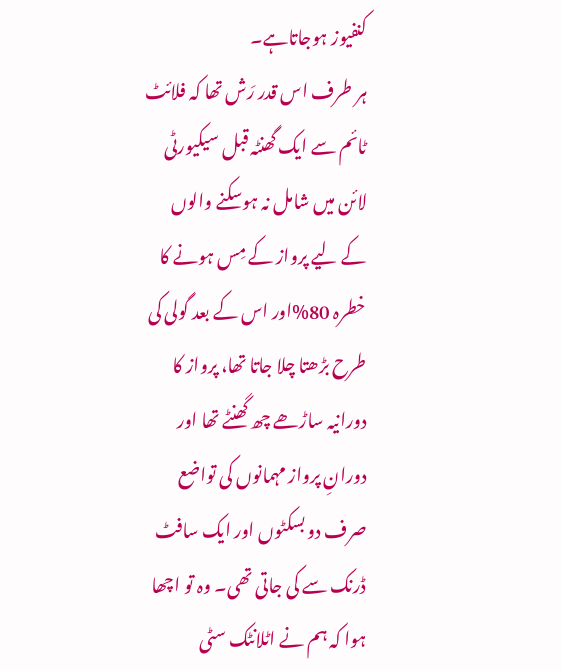کنفیوز ہوجاتاہے۔
ہر طرف اس قدر رَش تھا کہ فلائٹ ٹائم سے ایک گھنٹہ قبل سیکیورٹی لائن میں شامل نہ ہوسکنے والوں کے لیے پرواز کے مِس ہونے کا خطرہ 80%اور اس کے بعد گولی کی طرح بڑھتا چلا جاتا تھا، پرواز کا دورانیہ ساڑھے چھ گھنٹے تھا اور دورانِ پرواز مہمانوں کی تواضع صرف دو بسکٹوں اور ایک سافٹ ڈرنک سے کی جاتی تھی۔ وہ تو اچھا ہوا کہ ہم نے اٹلانٹک سٹی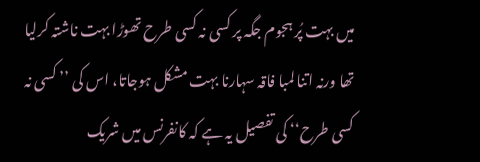میں بہت پُر ہجوم جگہ پر کسی نہ کسی طرح تھوڑا بہت ناشتہ کرلیا تھا ورنہ اتنا لمبا فاقہ سہارنا بہت مشکل ہوجاتا، اس کی ’’ کسی نہ کسی طرح‘‘ کی تفصیل یہ ہے کہ کانفرنس میں شریک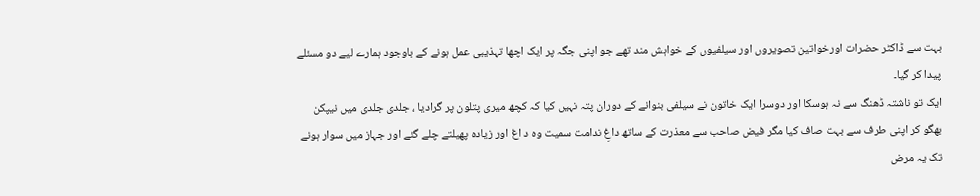بہت سے ڈاکٹر حضرات اورخواتین تصویروں اور سیلفیوں کے خواہش مند تھے جو اپنی جگہ پر ایک اچھا تہذیبی عمل ہونے کے باوجود ہمارے لیے دو مسئلے پیدا کر گیا۔
ایک تو ناشتہ ڈھنگ سے نہ ہوسکا اور دوسرا ایک خاتون نے سیلفی بنوانے کے دوران پتہ نہیں کیا کہ کچھ میری پتلون پر گرادیا ، جلدی جلدی میں نیپکن بھگو کر اپنی طرف سے بہت صاف کیا مگر فیض صاحب سے معذرت کے ساتھ داغِ ندامت سمیت وہ د اغ اور زیادہ پھیلتے چلے گئے اور جہاز میں سوار ہونے تک یہ مرض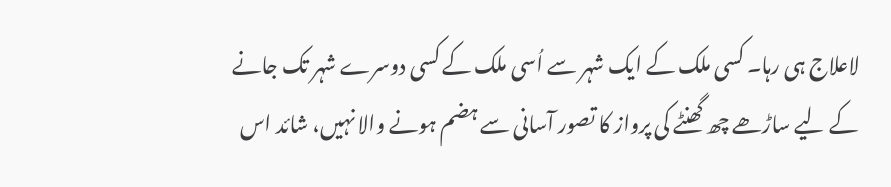لاعلاج ہی رہا۔ کسی ملک کے ایک شہر سے اُسی ملک کے کسی دوسرے شہر تک جانے کے لیے ساڑھے چھ گھنٹے کی پرواز کا تصور آسانی سے ہضم ہونے والا نہیں، شائد اس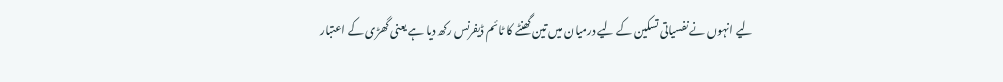لیے انہوں نے نفسیاتی تسکین کے لیے درمیان میں تین گھنٹے کا ٹائم ڈیفرنس رکھ دیا ہے یعنی گھڑی کے اعتبار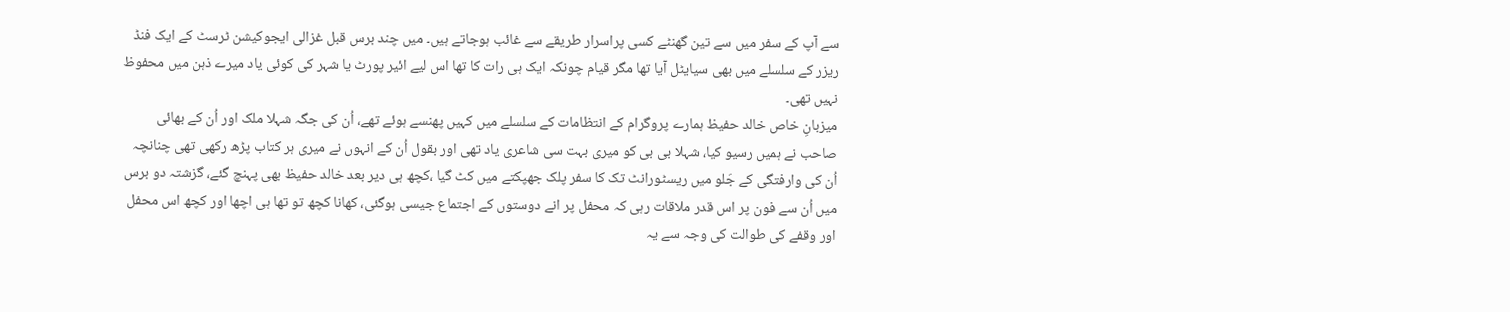سے آپ کے سفر میں سے تین گھنٹے کسی پراسرار طریقے سے غائب ہوجاتے ہیں۔ میں چند برس قبل غزالی ایجوکیشن ٹرسٹ کے ایک فنڈ ریزر کے سلسلے میں بھی سیایٹل آیا تھا مگر قیام چونکہ ایک ہی رات کا تھا اس لیے ائیر پورٹ یا شہر کی کوئی یاد میرے ذہن میں محفوظ نہیں تھی۔
میزبانِ خاص خالد حفیظ ہمارے پروگرام کے انتظامات کے سلسلے میں کہیں پھنسے ہوئے تھے، اُن کی جگہ شہلا ملک اور اُن کے بھائی صاحب نے ہمیں رسیو کیا، شہلا بی بی کو میری بہت سی شاعری یاد تھی اور بقول اُن کے انہوں نے میری ہر کتاب پڑھ رکھی تھی چنانچہ اُن کی وارفتگی کے جَلو میں ریسٹورانٹ تک کا سفر پلک جھپکتے میں کٹ گیا ،کچھ ہی دیر بعد خالد حفیظ بھی پہنچ گئے، گزشتہ دو برس میں اُن سے فون پر اس قدر ملاقات رہی کہ محفل پر انے دوستوں کے اجتماع جیسی ہوگئی، کھانا کچھ تو تھا ہی اچھا اور کچھ اس محفل اور وقفے کی طوالت کی وجہ سے یہ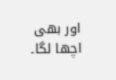اور بھی اچھا لگا۔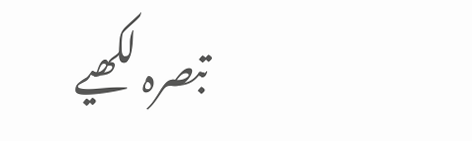تبصرہ لکھیے